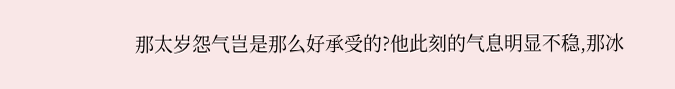那太岁怨气岂是那么好承受的?他此刻的气息明显不稳,那冰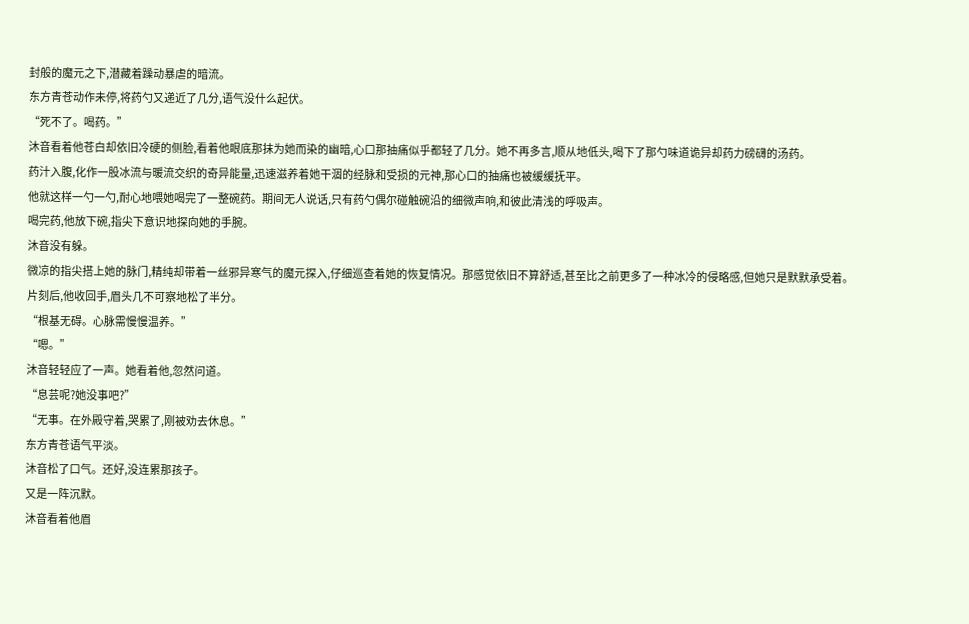封般的魔元之下,潜藏着躁动暴虐的暗流。
东方青苍动作未停,将药勺又递近了几分,语气没什么起伏。
“死不了。喝药。”
沐音看着他苍白却依旧冷硬的侧脸,看着他眼底那抹为她而染的幽暗,心口那抽痛似乎都轻了几分。她不再多言,顺从地低头,喝下了那勺味道诡异却药力磅礴的汤药。
药汁入腹,化作一股冰流与暖流交织的奇异能量,迅速滋养着她干涸的经脉和受损的元神,那心口的抽痛也被缓缓抚平。
他就这样一勺一勺,耐心地喂她喝完了一整碗药。期间无人说话,只有药勺偶尔碰触碗沿的细微声响,和彼此清浅的呼吸声。
喝完药,他放下碗,指尖下意识地探向她的手腕。
沐音没有躲。
微凉的指尖搭上她的脉门,精纯却带着一丝邪异寒气的魔元探入,仔细巡查着她的恢复情况。那感觉依旧不算舒适,甚至比之前更多了一种冰冷的侵略感,但她只是默默承受着。
片刻后,他收回手,眉头几不可察地松了半分。
“根基无碍。心脉需慢慢温养。”
“嗯。”
沐音轻轻应了一声。她看着他,忽然问道。
“息芸呢?她没事吧?”
“无事。在外殿守着,哭累了,刚被劝去休息。”
东方青苍语气平淡。
沐音松了口气。还好,没连累那孩子。
又是一阵沉默。
沐音看着他眉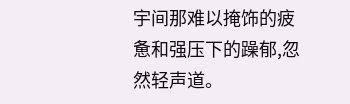宇间那难以掩饰的疲惫和强压下的躁郁,忽然轻声道。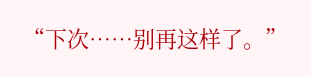“下次……别再这样了。”